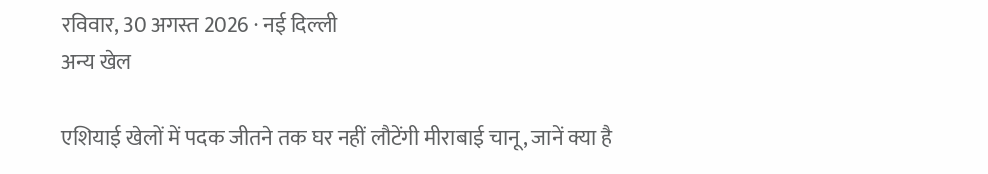रविवार, 30 अगस्त 2026 · नई दिल्ली
अन्य खेल

एशियाई खेलों में पदक जीतने तक घर नहीं लौटेंगी मीराबाई चानू, जानें क्या है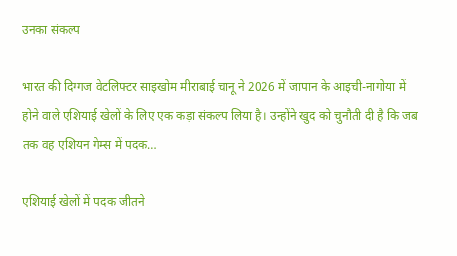उनका संकल्प

भारत की दिग्गज वेटलिफ्टर साइखोम मीराबाई चानू ने 2026 में जापान के आइची-नागोया में होने वाले एशियाई खेलों के लिए एक कड़ा संकल्प लिया है। उन्होंने खुद को चुनौती दी है कि जब तक वह एशियन गेम्स में पदक…

एशियाई खेलों में पदक जीतने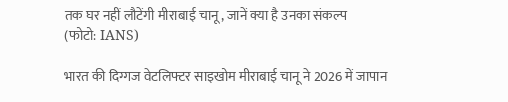तक घर नहीं लौटेंगी मीराबाई चानू, जानें क्या है उनका संकल्प
(फोटो: IANS)

भारत की दिग्गज वेटलिफ्टर साइखोम मीराबाई चानू ने 2026 में जापान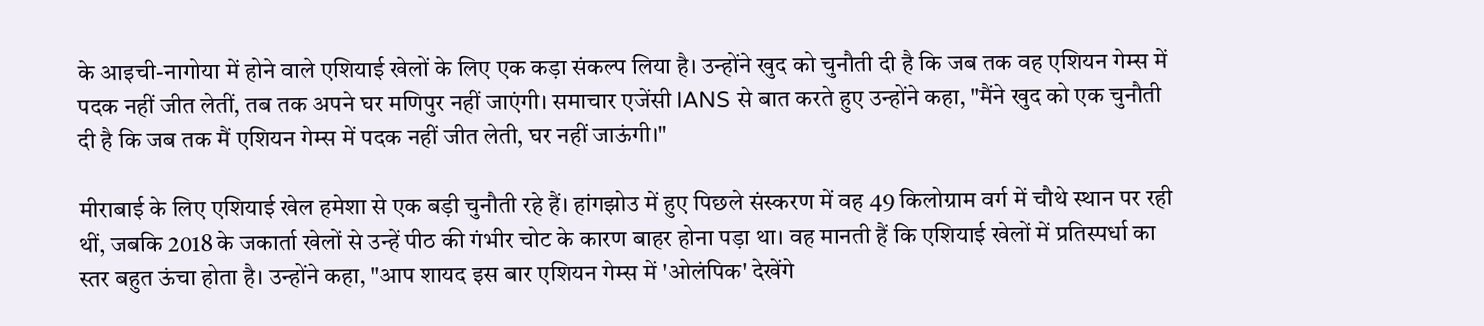के आइची-नागोया में होने वाले एशियाई खेलों के लिए एक कड़ा संकल्प लिया है। उन्होंने खुद को चुनौती दी है कि जब तक वह एशियन गेम्स में पदक नहीं जीत लेतीं, तब तक अपने घर मणिपुर नहीं जाएंगी। समाचार एजेंसी IANS से बात करते हुए उन्होंने कहा, "मैंने खुद को एक चुनौती दी है कि जब तक मैं एशियन गेम्स में पदक नहीं जीत लेती, घर नहीं जाऊंगी।"

मीराबाई के लिए एशियाई खेल हमेशा से एक बड़ी चुनौती रहे हैं। हांगझोउ में हुए पिछले संस्करण में वह 49 किलोग्राम वर्ग में चौथे स्थान पर रही थीं, जबकि 2018 के जकार्ता खेलों से उन्हें पीठ की गंभीर चोट के कारण बाहर होना पड़ा था। वह मानती हैं कि एशियाई खेलों में प्रतिस्पर्धा का स्तर बहुत ऊंचा होता है। उन्होंने कहा, "आप शायद इस बार एशियन गेम्स में 'ओलंपिक' देखेंगे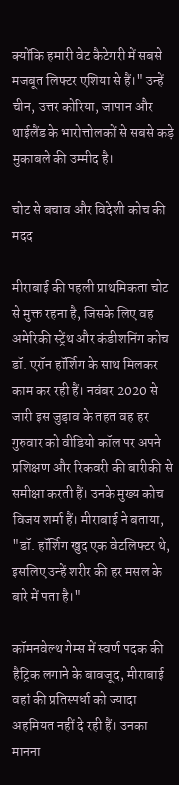क्योंकि हमारी वेट कैटेगरी में सबसे मजबूत लिफ्टर एशिया से हैं।" उन्हें चीन, उत्तर कोरिया, जापान और थाईलैंड के भारोत्तोलकों से सबसे कड़े मुकाबले की उम्मीद है।

चोट से बचाव और विदेशी कोच की मदद

मीराबाई की पहली प्राथमिकता चोट से मुक्त रहना है, जिसके लिए वह अमेरिकी स्ट्रेंथ और कंडीशनिंग कोच डॉ. एरॉन हॉर्शिग के साथ मिलकर काम कर रही हैं। नवंबर 2020 से जारी इस जुड़ाव के तहत वह हर गुरुवार को वीडियो कॉल पर अपने प्रशिक्षण और रिकवरी की बारीकी से समीक्षा करती हैं। उनके मुख्य कोच विजय शर्मा हैं। मीराबाई ने बताया, "डॉ. हॉर्शिग खुद एक वेटलिफ्टर थे, इसलिए उन्हें शरीर की हर मसल के बारे में पता है।"

कॉमनवेल्थ गेम्स में स्वर्ण पदक की हैट्रिक लगाने के बावजूद, मीराबाई वहां की प्रतिस्पर्धा को ज्यादा अहमियत नहीं दे रही हैं। उनका मानना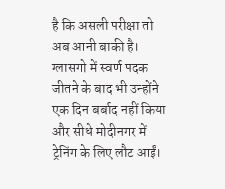है कि असली परीक्षा तो अब आनी बाकी है। ग्लासगो में स्वर्ण पदक जीतने के बाद भी उन्होंने एक दिन बर्बाद नहीं किया और सीधे मोदीनगर में ट्रेनिंग के लिए लौट आईं।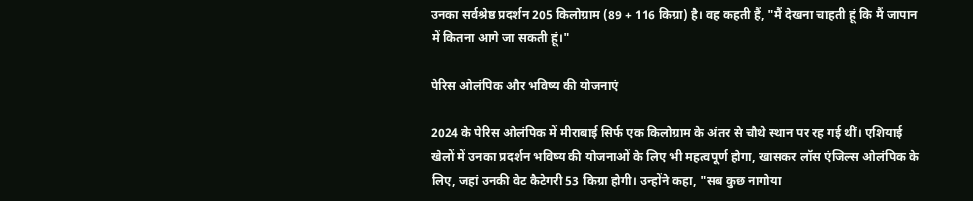उनका सर्वश्रेष्ठ प्रदर्शन 205 किलोग्राम (89 + 116 किग्रा) है। वह कहती हैं, "मैं देखना चाहती हूं कि मैं जापान में कितना आगे जा सकती हूं।"

पेरिस ओलंपिक और भविष्य की योजनाएं

2024 के पेरिस ओलंपिक में मीराबाई सिर्फ एक किलोग्राम के अंतर से चौथे स्थान पर रह गई थीं। एशियाई खेलों में उनका प्रदर्शन भविष्य की योजनाओं के लिए भी महत्वपूर्ण होगा, खासकर लॉस एंजिल्स ओलंपिक के लिए, जहां उनकी वेट कैटेगरी 53 किग्रा होगी। उन्होंने कहा, "सब कुछ नागोया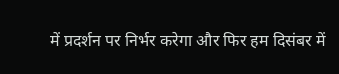में प्रदर्शन पर निर्भर करेगा और फिर हम दिसंबर में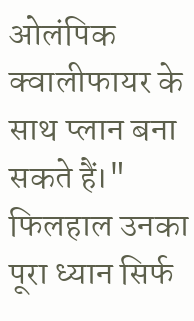ओलंपिक क्वालीफायर के साथ प्लान बना सकते हैं।" फिलहाल उनका पूरा ध्यान सिर्फ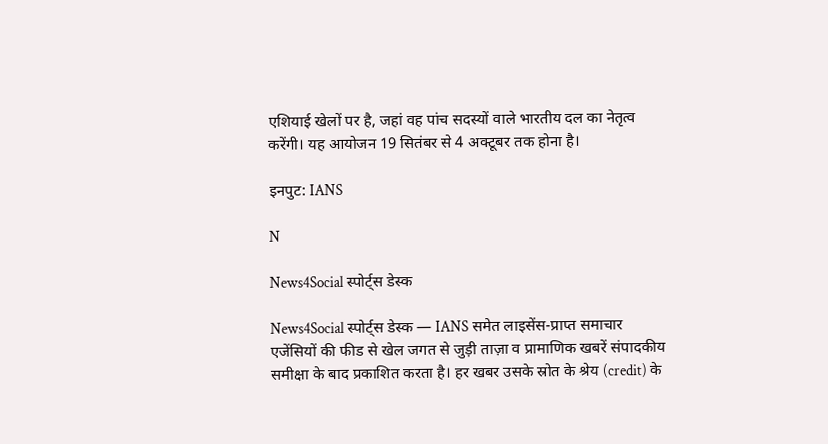एशियाई खेलों पर है, जहां वह पांच सदस्यों वाले भारतीय दल का नेतृत्व करेंगी। यह आयोजन 19 सितंबर से 4 अक्टूबर तक होना है।

इनपुट: IANS

N

News4Social स्पोर्ट्स डेस्क

News4Social स्पोर्ट्स डेस्क — IANS समेत लाइसेंस-प्राप्त समाचार एजेंसियों की फीड से खेल जगत से जुड़ी ताज़ा व प्रामाणिक खबरें संपादकीय समीक्षा के बाद प्रकाशित करता है। हर खबर उसके स्रोत के श्रेय (credit) के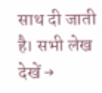साथ दी जाती है। सभी लेख देखें →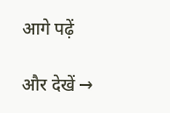आगे पढ़ें

और देखें →